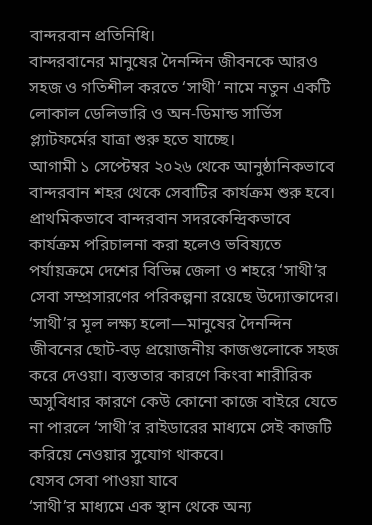বান্দরবান প্রতিনিধি।
বান্দরবানের মানুষের দৈনন্দিন জীবনকে আরও সহজ ও গতিশীল করতে ‘সাথী’ নামে নতুন একটি লোকাল ডেলিভারি ও অন-ডিমান্ড সার্ভিস প্ল্যাটফর্মের যাত্রা শুরু হতে যাচ্ছে।
আগামী ১ সেপ্টেম্বর ২০২৬ থেকে আনুষ্ঠানিকভাবে বান্দরবান শহর থেকে সেবাটির কার্যক্রম শুরু হবে।
প্রাথমিকভাবে বান্দরবান সদরকেন্দ্রিকভাবে কার্যক্রম পরিচালনা করা হলেও ভবিষ্যতে পর্যায়ক্রমে দেশের বিভিন্ন জেলা ও শহরে ‘সাথী’র সেবা সম্প্রসারণের পরিকল্পনা রয়েছে উদ্যোক্তাদের।
‘সাথী’র মূল লক্ষ্য হলো—মানুষের দৈনন্দিন জীবনের ছোট-বড় প্রয়োজনীয় কাজগুলোকে সহজ করে দেওয়া। ব্যস্ততার কারণে কিংবা শারীরিক অসুবিধার কারণে কেউ কোনো কাজে বাইরে যেতে না পারলে ‘সাথী’র রাইডারের মাধ্যমে সেই কাজটি করিয়ে নেওয়ার সুযোগ থাকবে।
যেসব সেবা পাওয়া যাবে
‘সাথী’র মাধ্যমে এক স্থান থেকে অন্য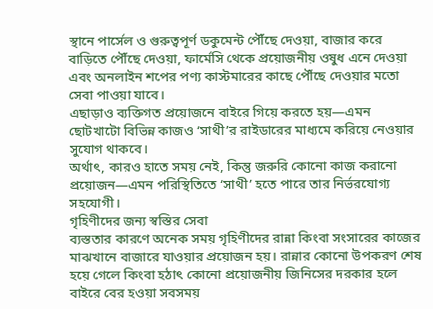স্থানে পার্সেল ও গুরুত্বপূর্ণ ডকুমেন্ট পৌঁছে দেওয়া, বাজার করে বাড়িতে পৌঁছে দেওয়া, ফার্মেসি থেকে প্রয়োজনীয় ওষুধ এনে দেওয়া এবং অনলাইন শপের পণ্য কাস্টমারের কাছে পৌঁছে দেওয়ার মতো সেবা পাওয়া যাবে।
এছাড়াও ব্যক্তিগত প্রয়োজনে বাইরে গিয়ে করতে হয়—এমন ছোটখাটো বিভিন্ন কাজও ‘সাথী’র রাইডারের মাধ্যমে করিয়ে নেওয়ার সুযোগ থাকবে।
অর্থাৎ, কারও হাতে সময় নেই, কিন্তু জরুরি কোনো কাজ করানো প্রয়োজন—এমন পরিস্থিতিতে ‘সাথী’ হতে পারে তার নির্ভরযোগ্য সহযোগী।
গৃহিণীদের জন্য স্বস্তির সেবা
ব্যস্ততার কারণে অনেক সময় গৃহিণীদের রান্না কিংবা সংসারের কাজের মাঝখানে বাজারে যাওয়ার প্রয়োজন হয়। রান্নার কোনো উপকরণ শেষ হয়ে গেলে কিংবা হঠাৎ কোনো প্রয়োজনীয় জিনিসের দরকার হলে বাইরে বের হওয়া সবসময়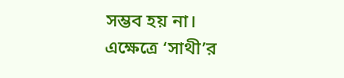সম্ভব হয় না।
এক্ষেত্রে ‘সাথী’র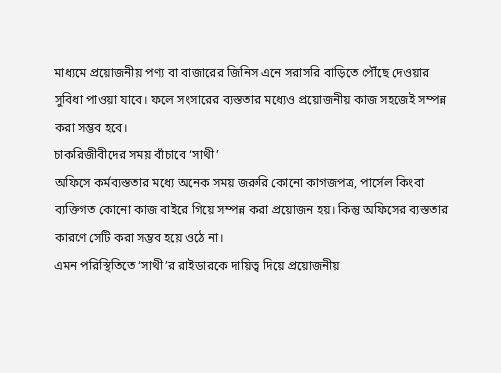মাধ্যমে প্রয়োজনীয় পণ্য বা বাজারের জিনিস এনে সরাসরি বাড়িতে পৌঁছে দেওয়ার সুবিধা পাওয়া যাবে। ফলে সংসারের ব্যস্ততার মধ্যেও প্রয়োজনীয় কাজ সহজেই সম্পন্ন করা সম্ভব হবে।
চাকরিজীবীদের সময় বাঁচাবে ‘সাথী’
অফিসে কর্মব্যস্ততার মধ্যে অনেক সময় জরুরি কোনো কাগজপত্র, পার্সেল কিংবা ব্যক্তিগত কোনো কাজ বাইরে গিয়ে সম্পন্ন করা প্রয়োজন হয়। কিন্তু অফিসের ব্যস্ততার কারণে সেটি করা সম্ভব হয়ে ওঠে না।
এমন পরিস্থিতিতে ‘সাথী’র রাইডারকে দায়িত্ব দিয়ে প্রয়োজনীয়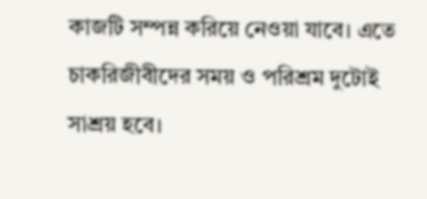কাজটি সম্পন্ন করিয়ে নেওয়া যাবে। এতে চাকরিজীবীদের সময় ও পরিশ্রম দুটোই সাশ্রয় হবে।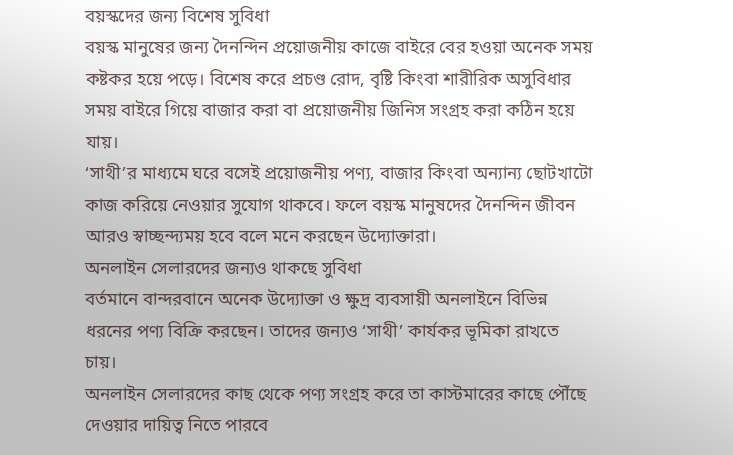বয়স্কদের জন্য বিশেষ সুবিধা
বয়স্ক মানুষের জন্য দৈনন্দিন প্রয়োজনীয় কাজে বাইরে বের হওয়া অনেক সময় কষ্টকর হয়ে পড়ে। বিশেষ করে প্রচণ্ড রোদ, বৃষ্টি কিংবা শারীরিক অসুবিধার সময় বাইরে গিয়ে বাজার করা বা প্রয়োজনীয় জিনিস সংগ্রহ করা কঠিন হয়ে যায়।
‘সাথী’র মাধ্যমে ঘরে বসেই প্রয়োজনীয় পণ্য, বাজার কিংবা অন্যান্য ছোটখাটো কাজ করিয়ে নেওয়ার সুযোগ থাকবে। ফলে বয়স্ক মানুষদের দৈনন্দিন জীবন আরও স্বাচ্ছন্দ্যময় হবে বলে মনে করছেন উদ্যোক্তারা।
অনলাইন সেলারদের জন্যও থাকছে সুবিধা
বর্তমানে বান্দরবানে অনেক উদ্যোক্তা ও ক্ষুদ্র ব্যবসায়ী অনলাইনে বিভিন্ন ধরনের পণ্য বিক্রি করছেন। তাদের জন্যও ‘সাথী’ কার্যকর ভূমিকা রাখতে চায়।
অনলাইন সেলারদের কাছ থেকে পণ্য সংগ্রহ করে তা কাস্টমারের কাছে পৌঁছে দেওয়ার দায়িত্ব নিতে পারবে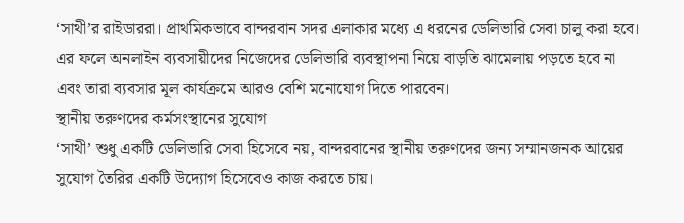‘সাথী’র রাইডাররা। প্রাথমিকভাবে বান্দরবান সদর এলাকার মধ্যে এ ধরনের ডেলিভারি সেবা চালু করা হবে।
এর ফলে অনলাইন ব্যবসায়ীদের নিজেদের ডেলিভারি ব্যবস্থাপনা নিয়ে বাড়তি ঝামেলায় পড়তে হবে না এবং তারা ব্যবসার মূল কার্যক্রমে আরও বেশি মনোযোগ দিতে পারবেন।
স্থানীয় তরুণদের কর্মসংস্থানের সুযোগ
‘সাথী’ শুধু একটি ডেলিভারি সেবা হিসেবে নয়, বান্দরবানের স্থানীয় তরুণদের জন্য সম্মানজনক আয়ের সুযোগ তৈরির একটি উদ্যোগ হিসেবেও কাজ করতে চায়।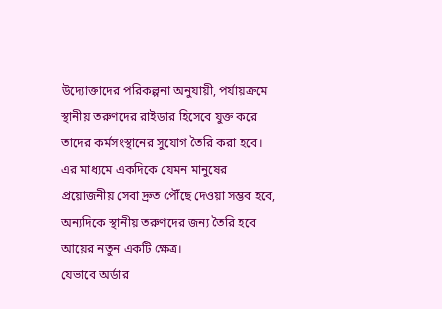উদ্যোক্তাদের পরিকল্পনা অনুযায়ী, পর্যায়ক্রমে স্থানীয় তরুণদের রাইডার হিসেবে যুক্ত করে তাদের কর্মসংস্থানের সুযোগ তৈরি করা হবে। এর মাধ্যমে একদিকে যেমন মানুষের প্রয়োজনীয় সেবা দ্রুত পৌঁছে দেওয়া সম্ভব হবে, অন্যদিকে স্থানীয় তরুণদের জন্য তৈরি হবে আয়ের নতুন একটি ক্ষেত্র।
যেভাবে অর্ডার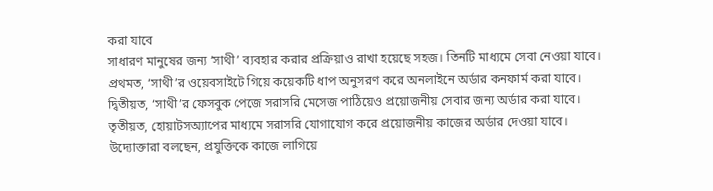করা যাবে
সাধারণ মানুষের জন্য ‘সাথী’ ব্যবহার করার প্রক্রিয়াও রাখা হয়েছে সহজ। তিনটি মাধ্যমে সেবা নেওয়া যাবে।
প্রথমত, ‘সাথী’র ওয়েবসাইটে গিয়ে কয়েকটি ধাপ অনুসরণ করে অনলাইনে অর্ডার কনফার্ম করা যাবে।
দ্বিতীয়ত, ‘সাথী’র ফেসবুক পেজে সরাসরি মেসেজ পাঠিয়েও প্রয়োজনীয় সেবার জন্য অর্ডার করা যাবে।
তৃতীয়ত, হোয়াটসঅ্যাপের মাধ্যমে সরাসরি যোগাযোগ করে প্রয়োজনীয় কাজের অর্ডার দেওয়া যাবে।
উদ্যোক্তারা বলছেন, প্রযুক্তিকে কাজে লাগিয়ে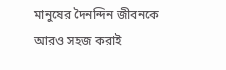মানুষের দৈনন্দিন জীবনকে আরও সহজ করাই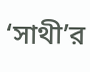‘সাথী’র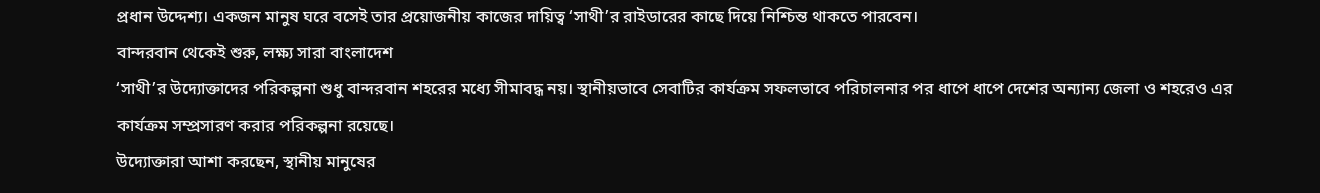প্রধান উদ্দেশ্য। একজন মানুষ ঘরে বসেই তার প্রয়োজনীয় কাজের দায়িত্ব ‘সাথী’র রাইডারের কাছে দিয়ে নিশ্চিন্ত থাকতে পারবেন।
বান্দরবান থেকেই শুরু, লক্ষ্য সারা বাংলাদেশ
‘সাথী’র উদ্যোক্তাদের পরিকল্পনা শুধু বান্দরবান শহরের মধ্যে সীমাবদ্ধ নয়। স্থানীয়ভাবে সেবাটির কার্যক্রম সফলভাবে পরিচালনার পর ধাপে ধাপে দেশের অন্যান্য জেলা ও শহরেও এর কার্যক্রম সম্প্রসারণ করার পরিকল্পনা রয়েছে।
উদ্যোক্তারা আশা করছেন, স্থানীয় মানুষের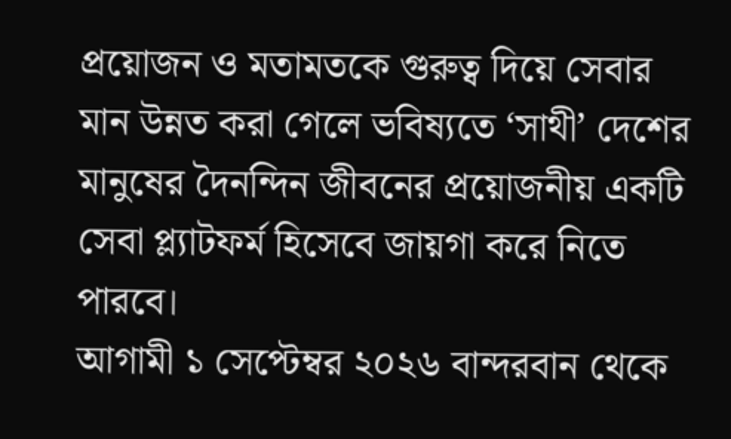প্রয়োজন ও মতামতকে গুরুত্ব দিয়ে সেবার মান উন্নত করা গেলে ভবিষ্যতে ‘সাথী’ দেশের মানুষের দৈনন্দিন জীবনের প্রয়োজনীয় একটি সেবা প্ল্যাটফর্ম হিসেবে জায়গা করে নিতে পারবে।
আগামী ১ সেপ্টেম্বর ২০২৬ বান্দরবান থেকে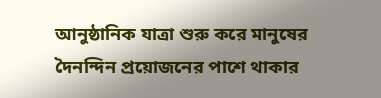আনুষ্ঠানিক যাত্রা শুরু করে মানুষের দৈনন্দিন প্রয়োজনের পাশে থাকার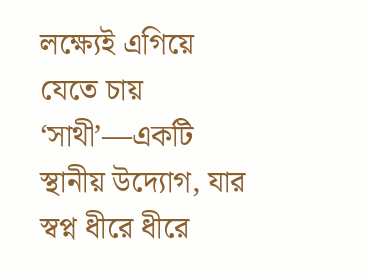লক্ষ্যেই এগিয়ে যেতে চায় ‘সাথী’—একটি স্থানীয় উদ্যোগ, যার স্বপ্ন ধীরে ধীরে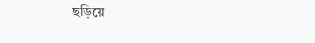ছড়িয়ে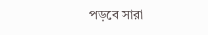পড়বে সারা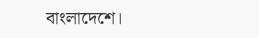বাংলাদেশে।